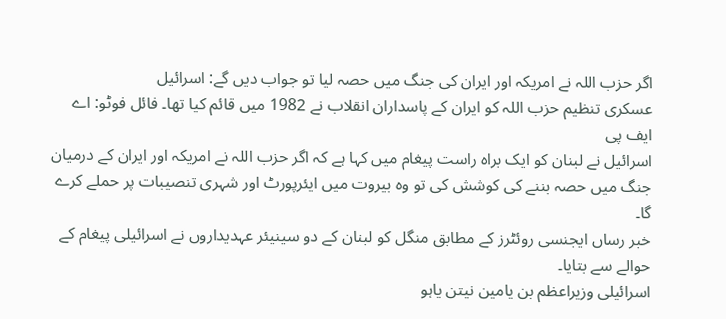اگر حزب اللہ نے امریکہ اور ایران کی جنگ میں حصہ لیا تو جواب دیں گے: اسرائیل
عسکری تنظیم حزب اللہ کو ایران کے پاسداران انقلاب نے 1982 میں قائم کیا تھا۔ فائل فوٹو: اے ایف پی
اسرائیل نے لبنان کو ایک براہ راست پیغام میں کہا ہے کہ اگر حزب اللہ نے امریکہ اور ایران کے درمیان جنگ میں حصہ بننے کی کوشش کی تو وہ بیروت میں ایئرپورٹ اور شہری تنصیبات پر حملے کرے گا۔
خبر رساں ایجنسی روئٹرز کے مطابق منگل کو لبنان کے دو سینیئر عہدیداروں نے اسرائیلی پیغام کے حوالے سے بتایا۔
اسرائیلی وزیراعظم بن یامین نیتن یاہو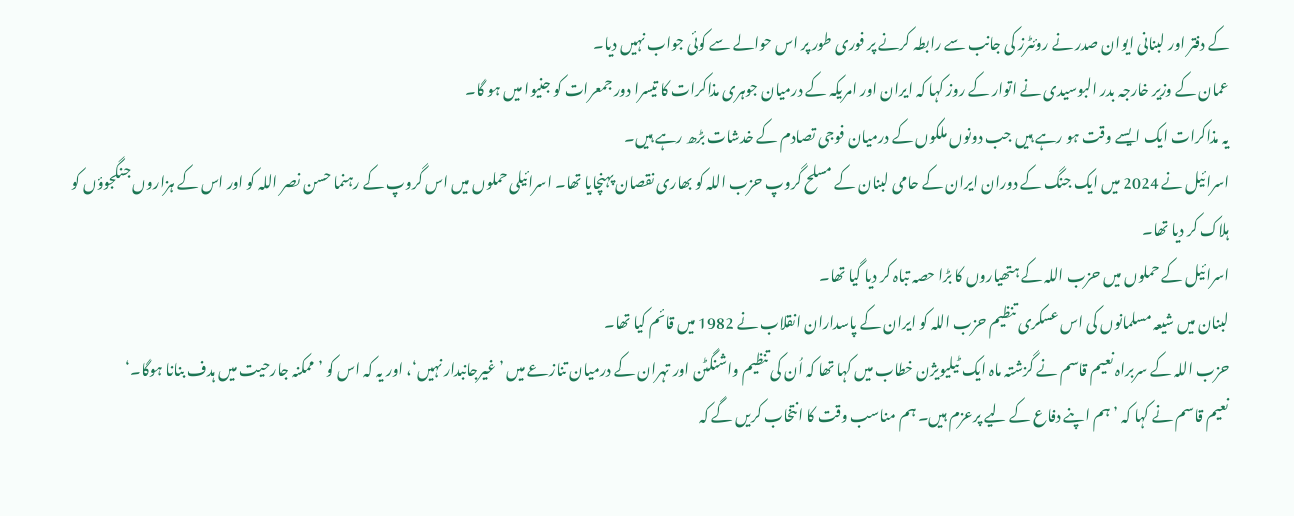کے دفتر اور لبنانی ایوان صدر نے روئٹرز کی جانب سے رابطہ کرنے پر فوری طور پر اس حوالے سے کوئی جواب نہیں دیا۔
عمان کے وزیر خارجہ بدر البوسیدی نے اتوار کے روز کہا کہ ایران اور امریکہ کے درمیان جوہری مذاکرات کا تیسرا دور جمعرات کو جنیوا میں ہو گا۔
یہ مذاکرات ایک ایسے وقت ہو رہے ہیں جب دونوں ملکوں کے درمیان فوجی تصادم کے خدشات بڑھ رہے ہیں۔
اسرائیل نے 2024 میں ایک جنگ کے دوران ایران کے حامی لبنان کے مسلح گروپ حزب اللہ کو بھاری نقصان پہنچایا تھا۔ اسرائیلی حملوں میں اس گروپ کے رہنما حسن نصر اللہ کو اور اس کے ہزاروں جنگجوؤں کو ہلاک کر دیا تھا۔
اسرائیل کے حملوں میں حزب اللہ کے ہتھیاروں کا بڑا حصہ تباہ کر دیا گیا تھا۔
لبنان میں شیعہ مسلمانوں کی اس عسکری تنظیم حزب اللہ کو ایران کے پاسداران انقلاب نے 1982 میں قائم کیا تھا۔
حزب اللہ کے سربراہ نعیم قاسم نے گزشتہ ماہ ایک ٹیلیویژن خطاب میں کہا تھا کہ اُن کی تنظیم واشنگٹن اور تہران کے درمیان تنازعے میں ’غیرجانبدار نہیں‘، اور یہ کہ اس کو ’ممکنہ جارحیت میں ہدف بنانا ہوگا۔‘
نعیم قاسم نے کہا کہ ’ہم اپنے دفاع کے لیے پرعزم ہیں۔ ہم مناسب وقت کا انتخاب کریں گے کہ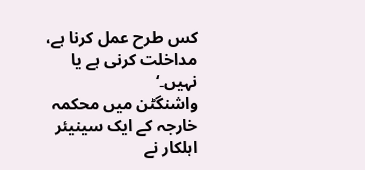کس طرح عمل کرنا ہے، مداخلت کرنی ہے یا نہیں۔‘
واشنگٹن میں محکمہ خارجہ کے ایک سینیئر اہلکار نے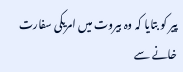پیر کو بتایا کہ وہ بیروت میں امریکی سفارت خانے سے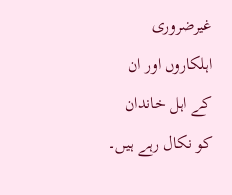غیرضروری اہلکاروں اور ان کے اہل خاندان کو نکال رہے ہیں۔